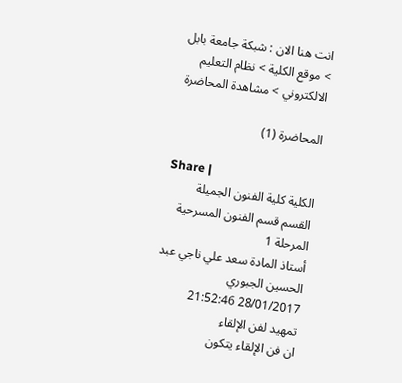انت هنا الان : شبكة جامعة بابل > موقع الكلية > نظام التعليم الالكتروني > مشاهدة المحاضرة

المحاضرة (1)

Share |
الكلية كلية الفنون الجميلة     القسم قسم الفنون المسرحية     المرحلة 1
أستاذ المادة سعد علي ناجي عبد الحسين الجبوري       28/01/2017 21:52:46
تمهيد لفن الإلقاء
ان فن الإلقاء يتكون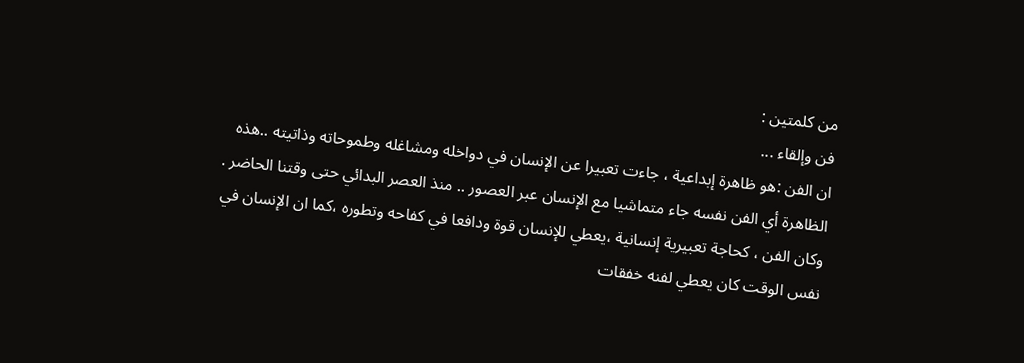من كلمتين :
فن وإلقاء ...
ان الفن :هو ظاهرة إبداعية ، جاءت تعبيرا عن الإنسان في دواخله ومشاغله وطموحاته وذاتيته ..هذه الظاهرة أي الفن نفسه جاء متماشيا مع الإنسان عبر العصور .. منذ العصر البدائي حتى وقتنا الحاضر .
وكان الفن ، كحاجة تعبيرية إنسانية ،يعطي للإنسان قوة ودافعا في كفاحه وتطوره ،كما ان الإنسان في نفس الوقت كان يعطي لفنه خفقات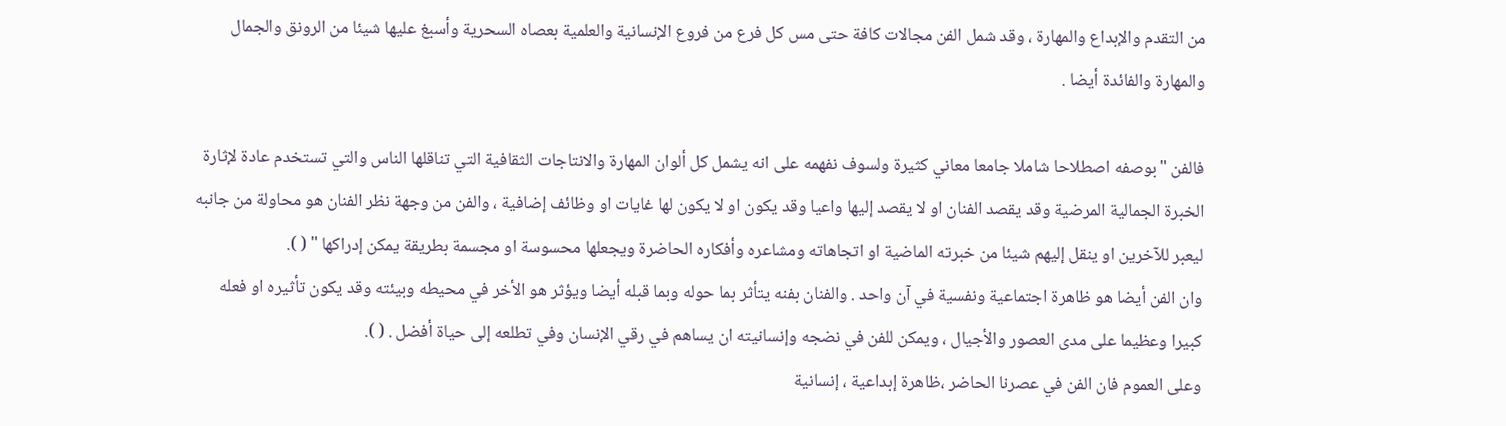من التقدم والإبداع والمهارة ، وقد شمل الفن مجالات كافة حتى مس كل فرع من فروع الإنسانية والعلمية بعصاه السحرية وأسبغ عليها شيئا من الرونق والجمال والمهارة والفائدة أيضا .

فالفن "بوصفه اصطلاحا شاملا جامعا معاني كثيرة ولسوف نفهمه على انه يشمل كل ألوان المهارة والانتاجات الثقافية التي تناقلها الناس والتي تستخدم عادة لإثارة الخبرة الجمالية المرضية وقد يقصد الفنان او لا يقصد إليها واعيا وقد يكون او لا يكون لها غايات او وظائف إضافية ، والفن من وجهة نظر الفنان هو محاولة من جانبه ليعبر للآخرين او ينقل إليهم شيئا من خبرته الماضية او اتجاهاته ومشاعره وأفكاره الحاضرة ويجعلها محسوسة او مجسمة بطريقة يمكن إدراكها " ( ).
وان الفن أيضا هو ظاهرة اجتماعية ونفسية في آن واحد . والفنان بفنه يتأثر بما حوله وبما قبله أيضا ويؤثر هو الأخر في محيطه وبيئته وقد يكون تأثيره او فعله كبيرا وعظيما على مدى العصور والأجيال ، ويمكن للفن في نضجه وإنسانيته ان يساهم في رقي الإنسان وفي تطلعه إلى حياة أفضل . ( ).
وعلى العموم فان الفن في عصرنا الحاضر ،ظاهرة إبداعية ، إنسانية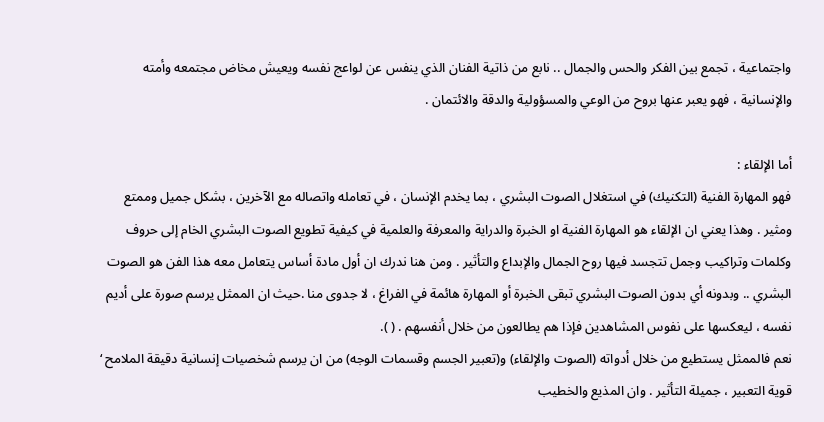واجتماعية ، تجمع بين الفكر والحس والجمال .. نابع من ذاتية الفنان الذي ينفس عن لواعج نفسه ويعيش مخاض مجتمعه وأمته والإنسانية ، فهو يعبر عنها بروح من الوعي والمسؤولية والدقة والائتمان .

أما الإلقاء :
فهو المهارة الفنية (التكنيك) في استغلال الصوت البشري ، بما يخدم الإنسان ، في تعامله واتصاله مع الآخرين ، بشكل جميل وممتع ومثير . وهذا يعني ان الإلقاء هو المهارة الفنية او الخبرة والدراية والمعرفة والعلمية في كيفية تطويع الصوت البشري الخام إلى حروف وكلمات وتراكيب وجمل تتجسد فيها روح الجمال والإبداع والتأثير . ومن هنا ندرك ان أول مادة أساس يتعامل معه هذا الفن هو الصوت البشري .. وبدونه أي بدون الصوت البشري تبقى الخبرة أو المهارة هائمة في الفراغ ، لا جدوى منا .حيث ان الممثل يرسم صورة على أديم نفسه ، ليعكسها على نفوس المشاهدين فإذا هم يطالعون من خلال أنفسهم . ( ).
نعم فالممثل يستطيع من خلال أدواته (الصوت والإلقاء) و(تعبير الجسم وقسمات الوجه) من ان يرسم شخصيات إنسانية دقيقة الملامح ‘ قوية التعبير ، جميلة التأثير . وان المذيع والخطيب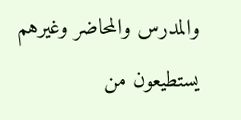والمدرس والمحاضر وغيرهم يستطيعون من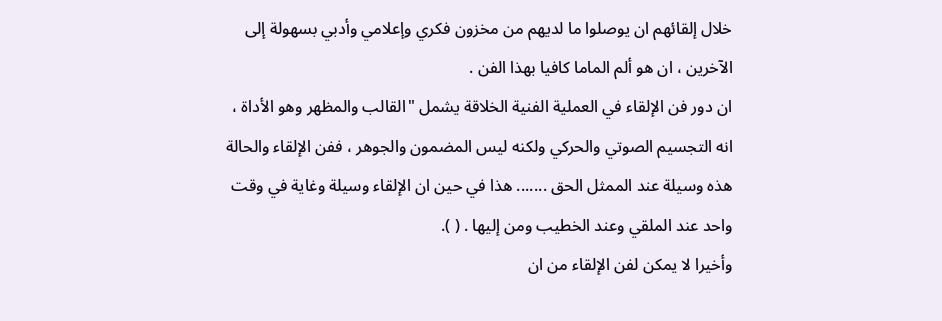خلال إلقائهم ان يوصلوا ما لديهم من مخزون فكري وإعلامي وأدبي بسهولة إلى الآخرين ، ان هو ألم الماما كافيا بهذا الفن .
ان دور فن الإلقاء في العملية الفنية الخلاقة يشمل "القالب والمظهر وهو الأداة ، انه التجسيم الصوتي والحركي ولكنه ليس المضمون والجوهر ، ففن الإلقاء والحالة هذه وسيلة عند الممثل الحق ....... هذا في حين ان الإلقاء وسيلة وغاية في وقت واحد عند الملقي وعند الخطيب ومن إليها . ( ).
وأخيرا لا يمكن لفن الإلقاء من ان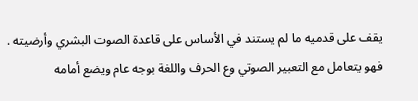يقف على قدميه ما لم يستند في الأساس على قاعدة الصوت البشري وأرضيته . فهو يتعامل مع التعبير الصوتي وع الحرف واللغة بوجه عام ويضع أمامه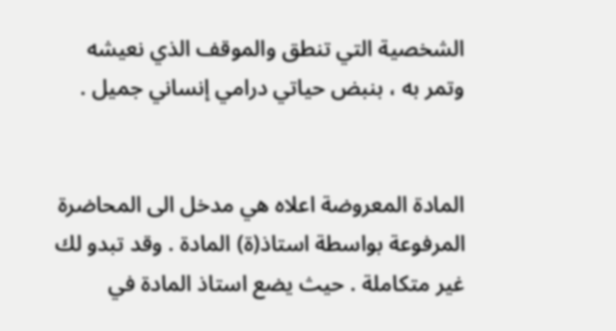الشخصية التي تنطق والموقف الذي نعيشه وتمر به ، بنبض حياتي درامي إنساني جميل .


المادة المعروضة اعلاه هي مدخل الى المحاضرة المرفوعة بواسطة استاذ(ة) المادة . وقد تبدو لك غير متكاملة . حيث يضع استاذ المادة في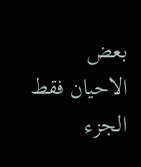بعض الاحيان فقط الجزء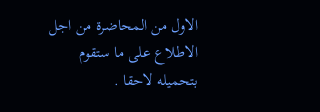الاول من المحاضرة من اجل الاطلاع على ما ستقوم بتحميله لاحقا .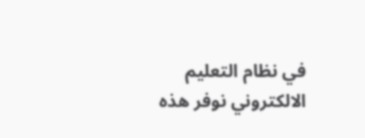في نظام التعليم الالكتروني نوفر هذه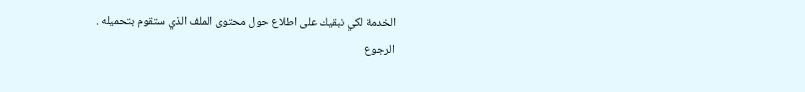الخدمة لكي نبقيك على اطلاع حول محتوى الملف الذي ستقوم بتحميله .
الرجوع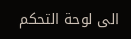الى لوحة التحكم